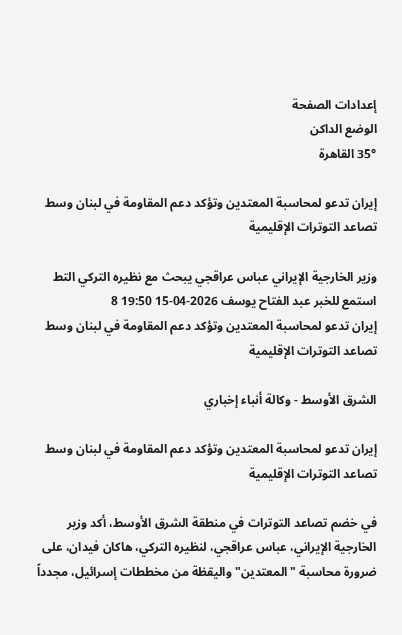إعدادات الصفحة
الوضع الداكن
35° القاهرة

إيران تدعو لمحاسبة المعتدين وتؤكد دعم المقاومة في لبنان وسط تصاعد التوترات الإقليمية

وزير الخارجية الإيراني عباس عراقجي يبحث مع نظيره التركي التط
استمع للخبر عبد الفتاح يوسف 2026-04-15 19:50 8
إيران تدعو لمحاسبة المعتدين وتؤكد دعم المقاومة في لبنان وسط تصاعد التوترات الإقليمية

الشرق الأوسط - وكالة أنباء إخباري

إيران تدعو لمحاسبة المعتدين وتؤكد دعم المقاومة في لبنان وسط تصاعد التوترات الإقليمية

في خضم تصاعد التوترات في منطقة الشرق الأوسط، أكد وزير الخارجية الإيراني، عباس عراقجي، لنظيره التركي، هاكان فيدان، على ضرورة محاسبة "المعتدين" واليقظة من مخططات إسرائيل، مجدداً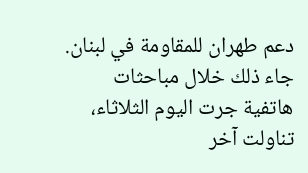دعم طهران للمقاومة في لبنان. جاء ذلك خلال مباحثات هاتفية جرت اليوم الثلاثاء، تناولت آخر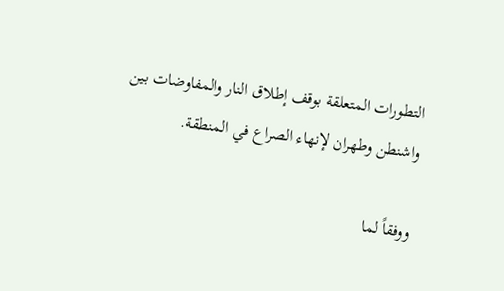التطورات المتعلقة بوقف إطلاق النار والمفاوضات بين واشنطن وطهران لإنهاء الصراع في المنطقة.

ووفقاً لما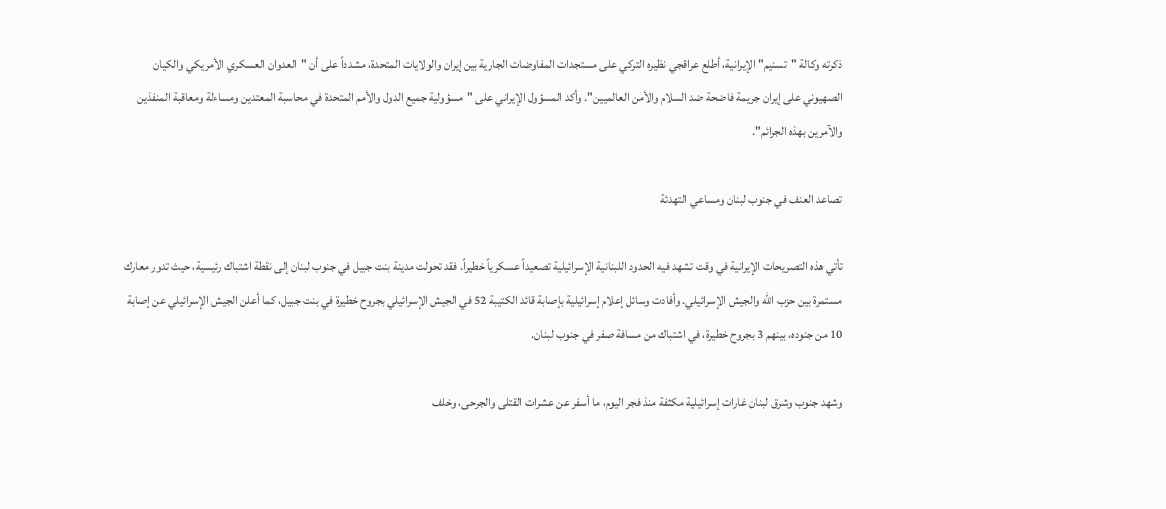ذكرته وكالة "تسنيم" الإيرانية، أطلع عراقجي نظيره التركي على مستجدات المفاوضات الجارية بين إيران والولايات المتحدة، مشدداً على أن "العدوان العسكري الأمريكي والكيان الصهيوني على إيران جريمة فاضحة ضد السلام والأمن العالميين". وأكد المسؤول الإيراني على "مسؤولية جميع الدول والأمم المتحدة في محاسبة المعتدين ومساءلة ومعاقبة المنفذين والآمرين بهذه الجرائم".

تصاعد العنف في جنوب لبنان ومساعي التهدئة

تأتي هذه التصريحات الإيرانية في وقت تشهد فيه الحدود اللبنانية الإسرائيلية تصعيداً عسكرياً خطيراً. فقد تحولت مدينة بنت جبيل في جنوب لبنان إلى نقطة اشتباك رئيسية، حيث تدور معارك مستمرة بين حزب الله والجيش الإسرائيلي. وأفادت وسائل إعلام إسرائيلية بإصابة قائد الكتيبة 52 في الجيش الإسرائيلي بجروح خطيرة في بنت جبيل، كما أعلن الجيش الإسرائيلي عن إصابة 10 من جنوده، بينهم 3 بجروح خطيرة، في اشتباك من مسافة صفر في جنوب لبنان.

وشهد جنوب وشرق لبنان غارات إسرائيلية مكثفة منذ فجر اليوم، ما أسفر عن عشرات القتلى والجرحى، وخلف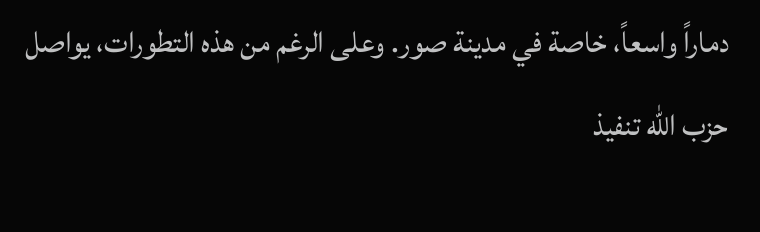دماراً واسعاً، خاصة في مدينة صور. وعلى الرغم من هذه التطورات، يواصل حزب الله تنفيذ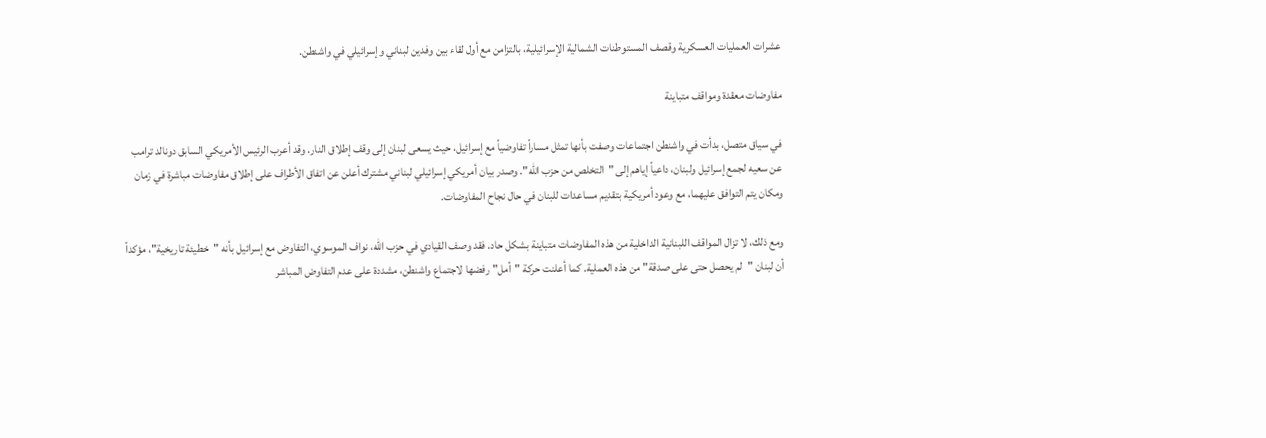عشرات العمليات العسكرية وقصف المستوطنات الشمالية الإسرائيلية، بالتزامن مع أول لقاء بين وفدين لبناني وإسرائيلي في واشنطن.

مفاوضات معقدة ومواقف متباينة

في سياق متصل، بدأت في واشنطن اجتماعات وصفت بأنها تمثل مساراً تفاوضياً مع إسرائيل، حيث يسعى لبنان إلى وقف إطلاق النار. وقد أعرب الرئيس الأمريكي السابق دونالد ترامب عن سعيه لجمع إسرائيل ولبنان، داعياً إياهم إلى "التخلص من حزب الله". وصدر بيان أمريكي إسرائيلي لبناني مشترك أعلن عن اتفاق الأطراف على إطلاق مفاوضات مباشرة في زمان ومكان يتم التوافق عليهما، مع وعود أمريكية بتقديم مساعدات للبنان في حال نجاح المفاوضات.

ومع ذلك، لا تزال المواقف اللبنانية الداخلية من هذه المفاوضات متباينة بشكل حاد. فقد وصف القيادي في حزب الله، نواف الموسوي، التفاوض مع إسرائيل بأنه "خطيئة تاريخية"، مؤكداً أن لبنان "لم يحصل حتى على صدقة" من هذه العملية. كما أعلنت حركة "أمل" رفضها لاجتماع واشنطن، مشددة على عدم التفاوض المباشر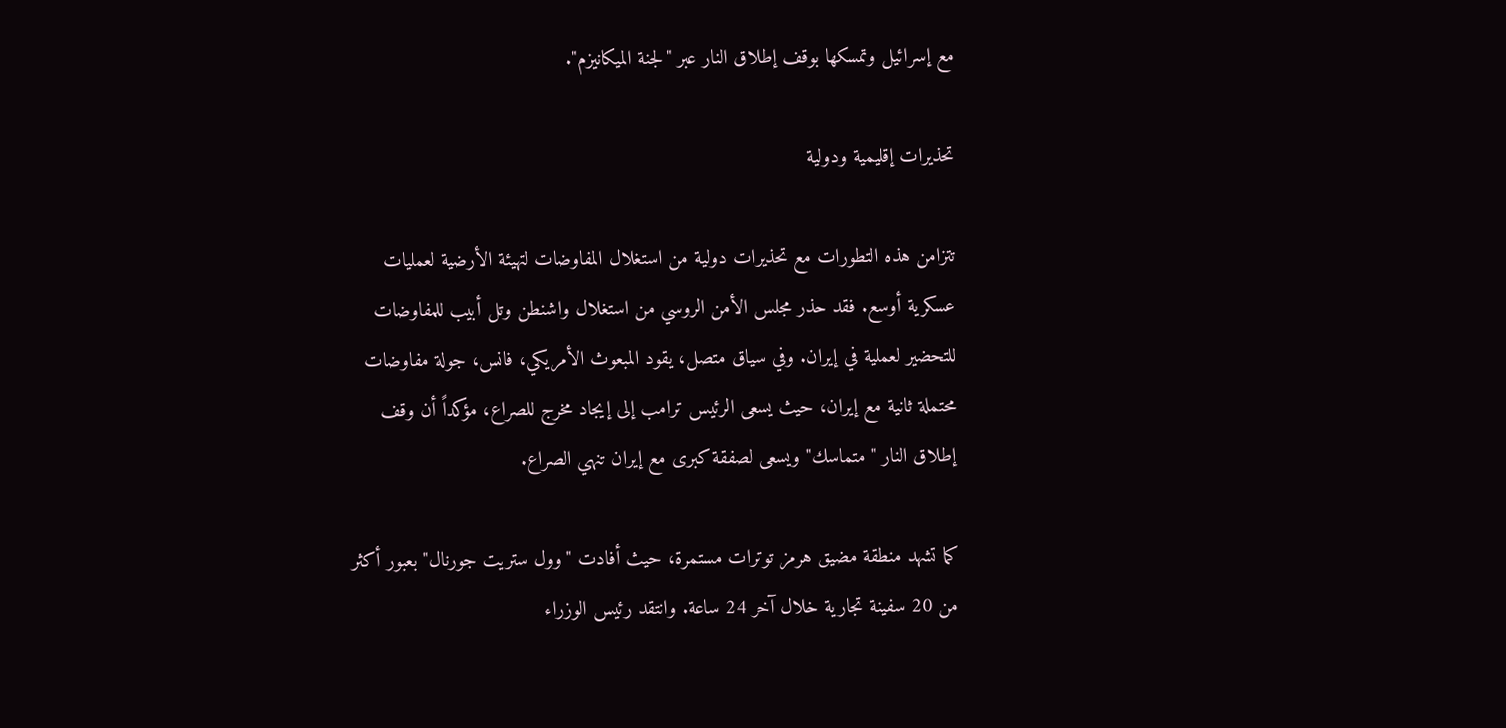مع إسرائيل وتمسكها بوقف إطلاق النار عبر "لجنة الميكانيزم".

تحذيرات إقليمية ودولية

تتزامن هذه التطورات مع تحذيرات دولية من استغلال المفاوضات لتهيئة الأرضية لعمليات عسكرية أوسع. فقد حذر مجلس الأمن الروسي من استغلال واشنطن وتل أبيب للمفاوضات للتحضير لعملية في إيران. وفي سياق متصل، يقود المبعوث الأمريكي، فانس، جولة مفاوضات محتملة ثانية مع إيران، حيث يسعى الرئيس ترامب إلى إيجاد مخرج للصراع، مؤكداً أن وقف إطلاق النار "متماسك" ويسعى لصفقة كبرى مع إيران تنهي الصراع.

كما تشهد منطقة مضيق هرمز توترات مستمرة، حيث أفادت "وول ستريت جورنال" بعبور أكثر من 20 سفينة تجارية خلال آخر 24 ساعة. وانتقد رئيس الوزراء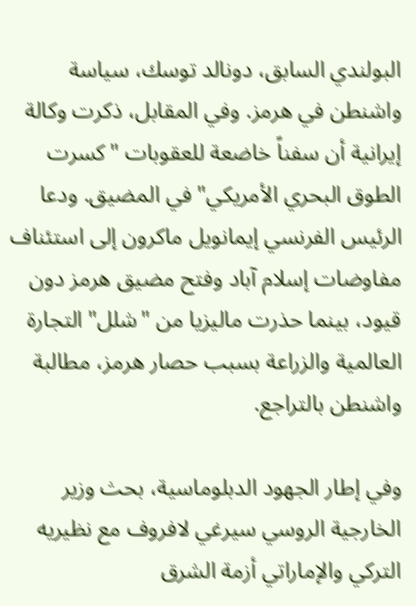البولندي السابق، دونالد توسك، سياسة واشنطن في هرمز. وفي المقابل، ذكرت وكالة إيرانية أن سفناً خاضعة للعقوبات "كسرت الطوق البحري الأمريكي" في المضيق. ودعا الرئيس الفرنسي إيمانويل ماكرون إلى استئناف مفاوضات إسلام آباد وفتح مضيق هرمز دون قيود، بينما حذرت ماليزيا من "شلل" التجارة العالمية والزراعة بسبب حصار هرمز، مطالبة واشنطن بالتراجع.

وفي إطار الجهود الدبلوماسية، بحث وزير الخارجية الروسي سيرغي لافروف مع نظيريه التركي والإماراتي أزمة الشرق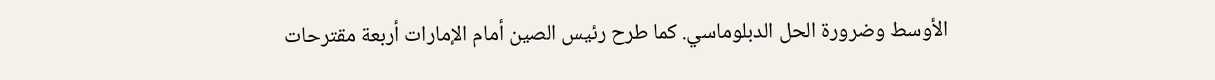الأوسط وضرورة الحل الدبلوماسي. كما طرح رئيس الصين أمام الإمارات أربعة مقترحات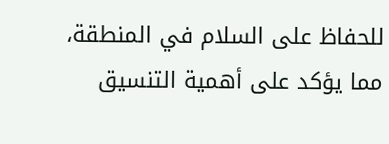للحفاظ على السلام في المنطقة، مما يؤكد على أهمية التنسيق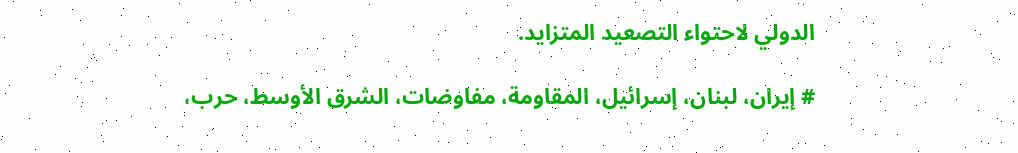الدولي لاحتواء التصعيد المتزايد.

# إيران، لبنان، إسرائيل، المقاومة، مفاوضات، الشرق الأوسط، حرب،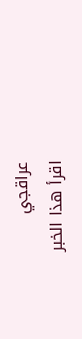عراقجي
اقرأ هذا الخبر